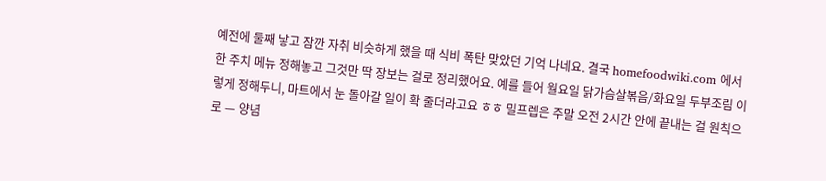예전에 둘째 낳고 잠깐 자취 비슷하게 했을 때 식비 폭탄 맞았던 기억 나네요. 결국 homefoodwiki.com 에서 한 주치 메뉴 정해놓고 그것만 딱 장보는 걸로 정리했어요. 예를 들어 월요일 닭가슴살볶음/화요일 두부조림 이렇게 정해두니, 마트에서 눈 돌아갈 일이 확 줄더라고요 ㅎㅎ 밀프렙은 주말 오전 2시간 안에 끝내는 걸 원칙으로 — 양념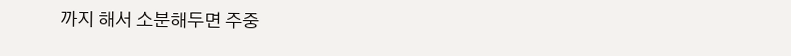까지 해서 소분해두면 주중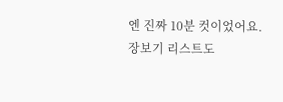엔 진짜 10분 컷이었어요. 장보기 리스트도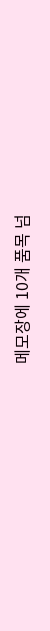메모장에 10개 품목 넘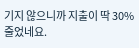기지 않으니까 지출이 딱 30% 줄었네요.